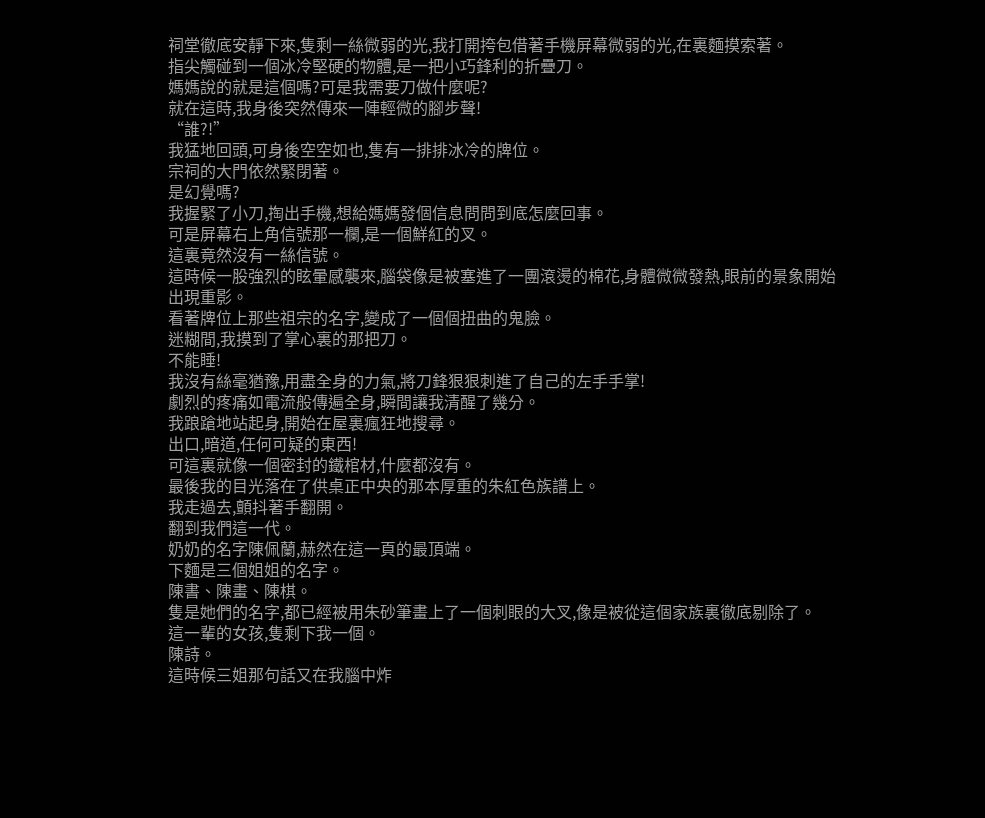祠堂徹底安靜下來,隻剩一絲微弱的光,我打開挎包借著手機屏幕微弱的光,在裏麵摸索著。
指尖觸碰到一個冰冷堅硬的物體,是一把小巧鋒利的折疊刀。
媽媽說的就是這個嗎?可是我需要刀做什麼呢?
就在這時,我身後突然傳來一陣輕微的腳步聲!
“誰?!”
我猛地回頭,可身後空空如也,隻有一排排冰冷的牌位。
宗祠的大門依然緊閉著。
是幻覺嗎?
我握緊了小刀,掏出手機,想給媽媽發個信息問問到底怎麼回事。
可是屏幕右上角信號那一欄,是一個鮮紅的叉。
這裏竟然沒有一絲信號。
這時候一股強烈的眩暈感襲來,腦袋像是被塞進了一團滾燙的棉花,身體微微發熱,眼前的景象開始出現重影。
看著牌位上那些祖宗的名字,變成了一個個扭曲的鬼臉。
迷糊間,我摸到了掌心裏的那把刀。
不能睡!
我沒有絲毫猶豫,用盡全身的力氣,將刀鋒狠狠刺進了自己的左手手掌!
劇烈的疼痛如電流般傳遍全身,瞬間讓我清醒了幾分。
我踉蹌地站起身,開始在屋裏瘋狂地搜尋。
出口,暗道,任何可疑的東西!
可這裏就像一個密封的鐵棺材,什麼都沒有。
最後我的目光落在了供桌正中央的那本厚重的朱紅色族譜上。
我走過去,顫抖著手翻開。
翻到我們這一代。
奶奶的名字陳佩蘭,赫然在這一頁的最頂端。
下麵是三個姐姐的名字。
陳書、陳畫、陳棋。
隻是她們的名字,都已經被用朱砂筆畫上了一個刺眼的大叉,像是被從這個家族裏徹底剔除了。
這一輩的女孩,隻剩下我一個。
陳詩。
這時候三姐那句話又在我腦中炸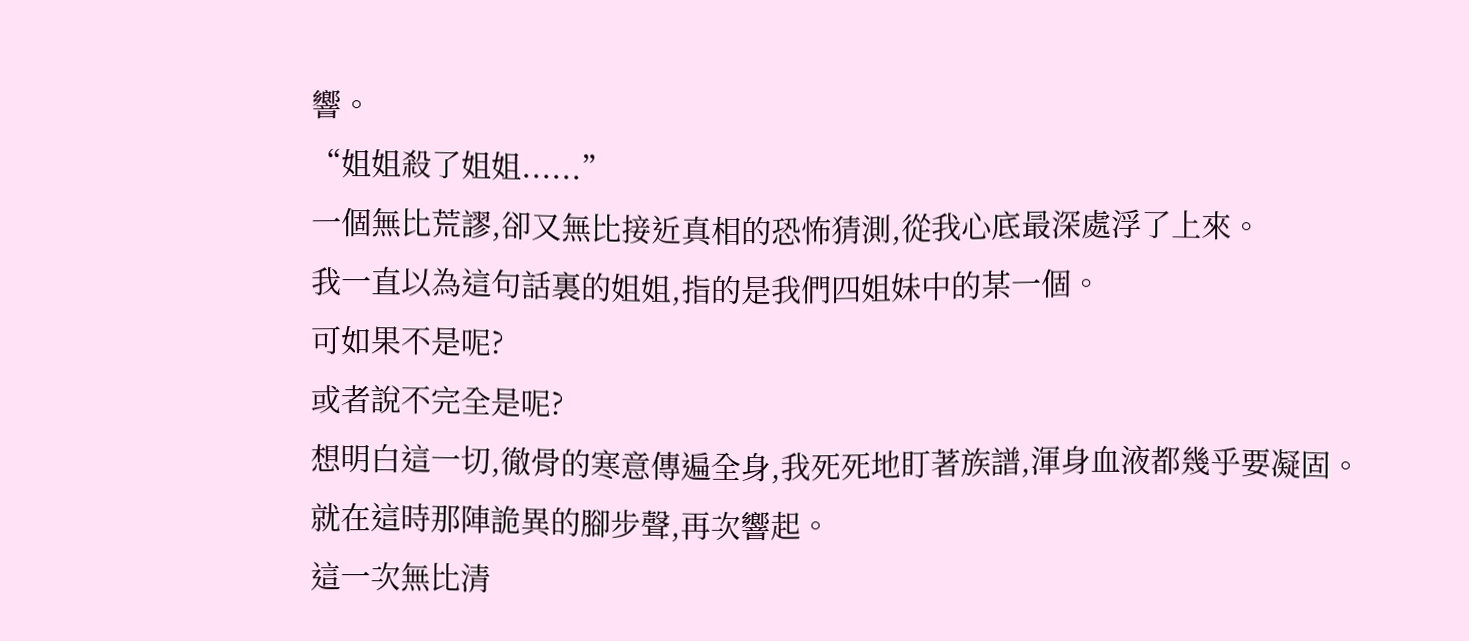響。
“姐姐殺了姐姐......”
一個無比荒謬,卻又無比接近真相的恐怖猜測,從我心底最深處浮了上來。
我一直以為這句話裏的姐姐,指的是我們四姐妹中的某一個。
可如果不是呢?
或者說不完全是呢?
想明白這一切,徹骨的寒意傳遍全身,我死死地盯著族譜,渾身血液都幾乎要凝固。
就在這時那陣詭異的腳步聲,再次響起。
這一次無比清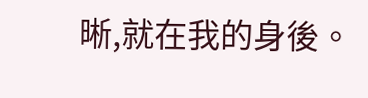晰,就在我的身後。